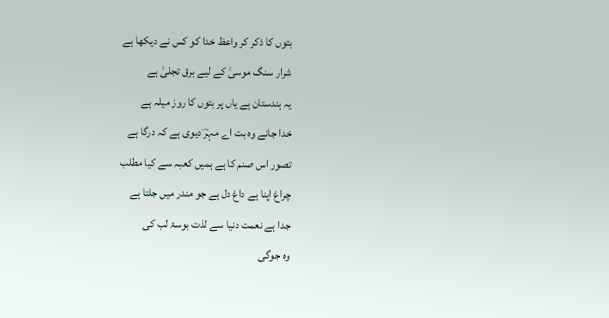بتوں کا ذکر کر واعظ خدا کو کس نے دیکھا ہے
شرار سنگ موسیٰ کے لیے برق تجلیٰ ہے
یہ ہندستان ہے یاں پر بتوں کا روز میلہ ہے
خدا جانے وہ بت اے مہرؔ دیوی ہے کہ درگا ہے
تصور اس صنم کا ہے ہمیں کعبہ سے کیا مطلب
چراغ اپنا ہے داغ دل ہے جو مندر میں جلتا ہے
جدا ہے نعمت دنیا سے لذت بوسۂ لب کی
وہ جوگی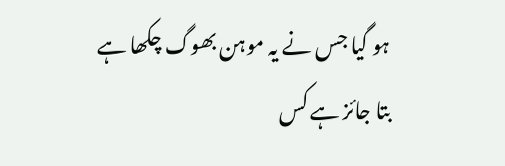ہو گیا جس نے یہ موہن بھوگ چکھا ہے
بتا جائز ہے کس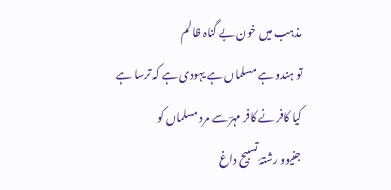مذہب میں خون بے گناہ ظالم
تو ہندو ہے مسلماں ہے یہودی ہے کہ ترسا ہے
کیا کافر نے کافر مہرؔ سے مرد مسلماں کو
جنیوو رشتۂ تسبیح داغ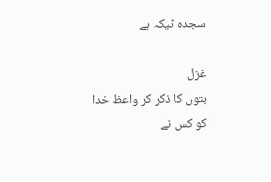سجدہ ٹیکہ ہے

غزل
بتوں کا ذکر کر واعظ خدا کو کس نے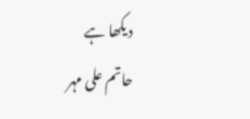دیکھا ہے
حاتم علی مہر